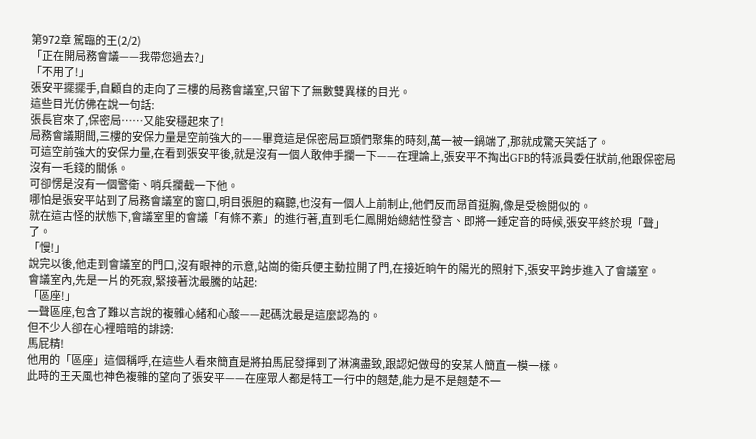第972章 駕臨的王(2/2)
「正在開局務會議——我帶您過去?」
「不用了!」
張安平擺擺手,自顧自的走向了三樓的局務會議室,只留下了無數雙異樣的目光。
這些目光仿佛在說一句話:
張長官來了,保密局……又能安穩起來了!
局務會議期間,三樓的安保力量是空前強大的——畢竟這是保密局巨頭們聚集的時刻,萬一被一鍋端了,那就成驚天笑話了。
可這空前強大的安保力量,在看到張安平後,就是沒有一個人敢伸手攔一下——在理論上,張安平不掏出GFB的特派員委任狀前,他跟保密局沒有一毛錢的關係。
可卻愣是沒有一個警衛、哨兵攔截一下他。
哪怕是張安平站到了局務會議室的窗口,明目張胆的竊聽,也沒有一個人上前制止,他們反而昂首挺胸,像是受檢閱似的。
就在這古怪的狀態下,會議室里的會議「有條不紊」的進行著,直到毛仁鳳開始總結性發言、即將一錘定音的時候,張安平終於現「聲」了。
「慢!」
說完以後,他走到會議室的門口,沒有眼神的示意,站崗的衛兵便主動拉開了門,在接近晌午的陽光的照射下,張安平跨步進入了會議室。
會議室內,先是一片的死寂,緊接著沈最騰的站起:
「區座!」
一聲區座,包含了難以言說的複雜心緒和心酸——起碼沈最是這麼認為的。
但不少人卻在心裡暗暗的誹謗:
馬屁精!
他用的「區座」這個稱呼,在這些人看來簡直是將拍馬屁發揮到了淋漓盡致,跟認妃做母的安某人簡直一模一樣。
此時的王天風也神色複雜的望向了張安平——在座眾人都是特工一行中的翹楚,能力是不是翹楚不一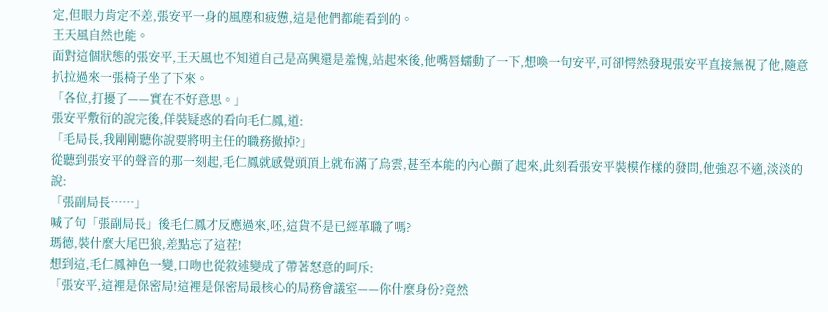定,但眼力肯定不差,張安平一身的風塵和疲憊,這是他們都能看到的。
王天風自然也能。
面對這個狀態的張安平,王天風也不知道自己是高興還是羞愧,站起來後,他嘴唇蠕動了一下,想喚一句安平,可卻愕然發現張安平直接無視了他,隨意扒拉過來一張椅子坐了下來。
「各位,打擾了——實在不好意思。」
張安平敷衍的說完後,佯裝疑惑的看向毛仁鳳,道:
「毛局長,我剛剛聽你說要將明主任的職務撤掉?」
從聽到張安平的聲音的那一刻起,毛仁鳳就感覺頭頂上就布滿了烏雲,甚至本能的內心顫了起來,此刻看張安平裝模作樣的發問,他強忍不適,淡淡的說:
「張副局長……」
喊了句「張副局長」後毛仁鳳才反應過來,呸,這貨不是已經革職了嗎?
瑪德,裝什麼大尾巴狼,差點忘了這茬!
想到這,毛仁鳳神色一變,口吻也從敘述變成了帶著怒意的呵斥:
「張安平,這裡是保密局!這裡是保密局最核心的局務會議室——你什麼身份?竟然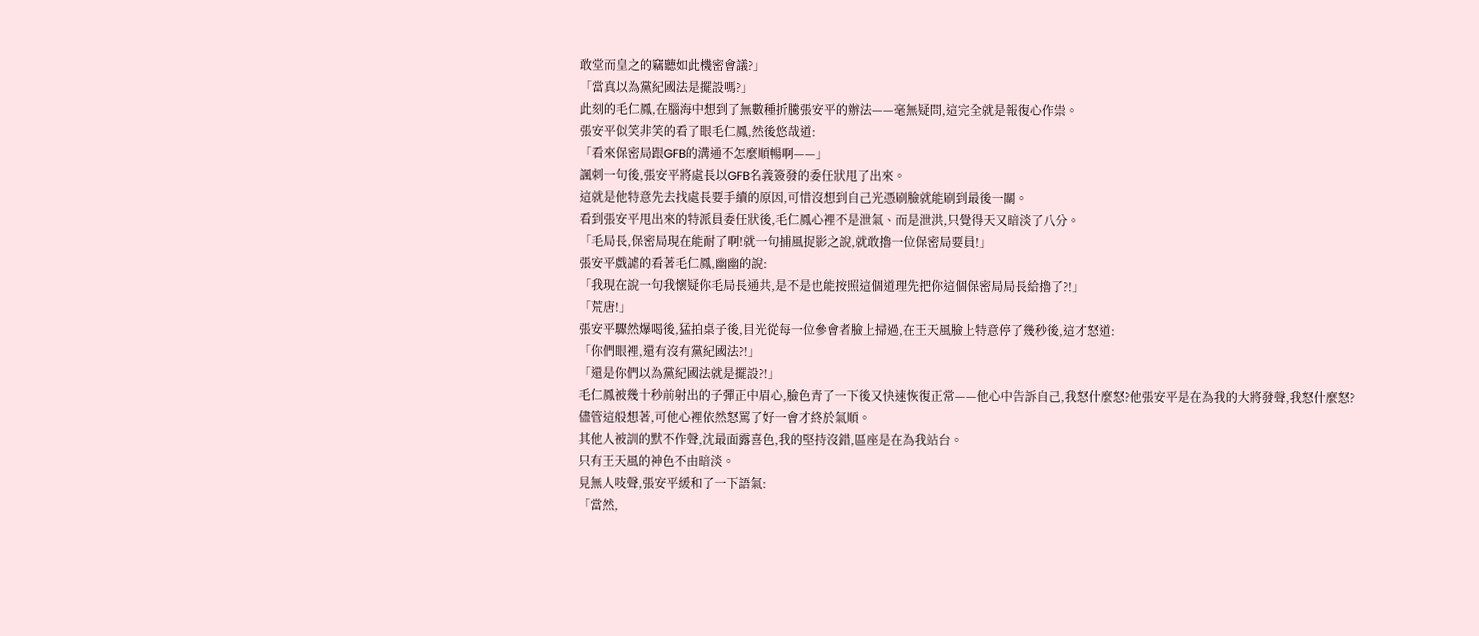敢堂而皇之的竊聽如此機密會議?」
「當真以為黨紀國法是擺設嗎?」
此刻的毛仁鳳,在腦海中想到了無數種折騰張安平的辦法——毫無疑問,這完全就是報復心作祟。
張安平似笑非笑的看了眼毛仁鳳,然後悠哉道:
「看來保密局跟GFB的溝通不怎麼順暢啊——」
諷刺一句後,張安平將處長以GFB名義簽發的委任狀甩了出來。
這就是他特意先去找處長要手續的原因,可惜沒想到自己光憑刷臉就能刷到最後一關。
看到張安平甩出來的特派員委任狀後,毛仁鳳心裡不是泄氣、而是泄洪,只覺得天又暗淡了八分。
「毛局長,保密局現在能耐了啊!就一句捕風捉影之說,就敢擼一位保密局要員!」
張安平戲謔的看著毛仁鳳,幽幽的說:
「我現在說一句我懷疑你毛局長通共,是不是也能按照這個道理先把你這個保密局局長給擼了?!」
「荒唐!」
張安平驟然爆喝後,猛拍桌子後,目光從每一位參會者臉上掃過,在王天風臉上特意停了幾秒後,這才怒道:
「你們眼裡,還有沒有黨紀國法?!」
「還是你們以為黨紀國法就是擺設?!」
毛仁鳳被幾十秒前射出的子彈正中眉心,臉色青了一下後又快速恢復正常——他心中告訴自己,我怒什麼怒?他張安平是在為我的大將發聲,我怒什麼怒?
儘管這般想著,可他心裡依然怒罵了好一會才終於氣順。
其他人被訓的默不作聲,沈最面露喜色,我的堅持沒錯,區座是在為我站台。
只有王天風的神色不由暗淡。
見無人吱聲,張安平緩和了一下語氣:
「當然,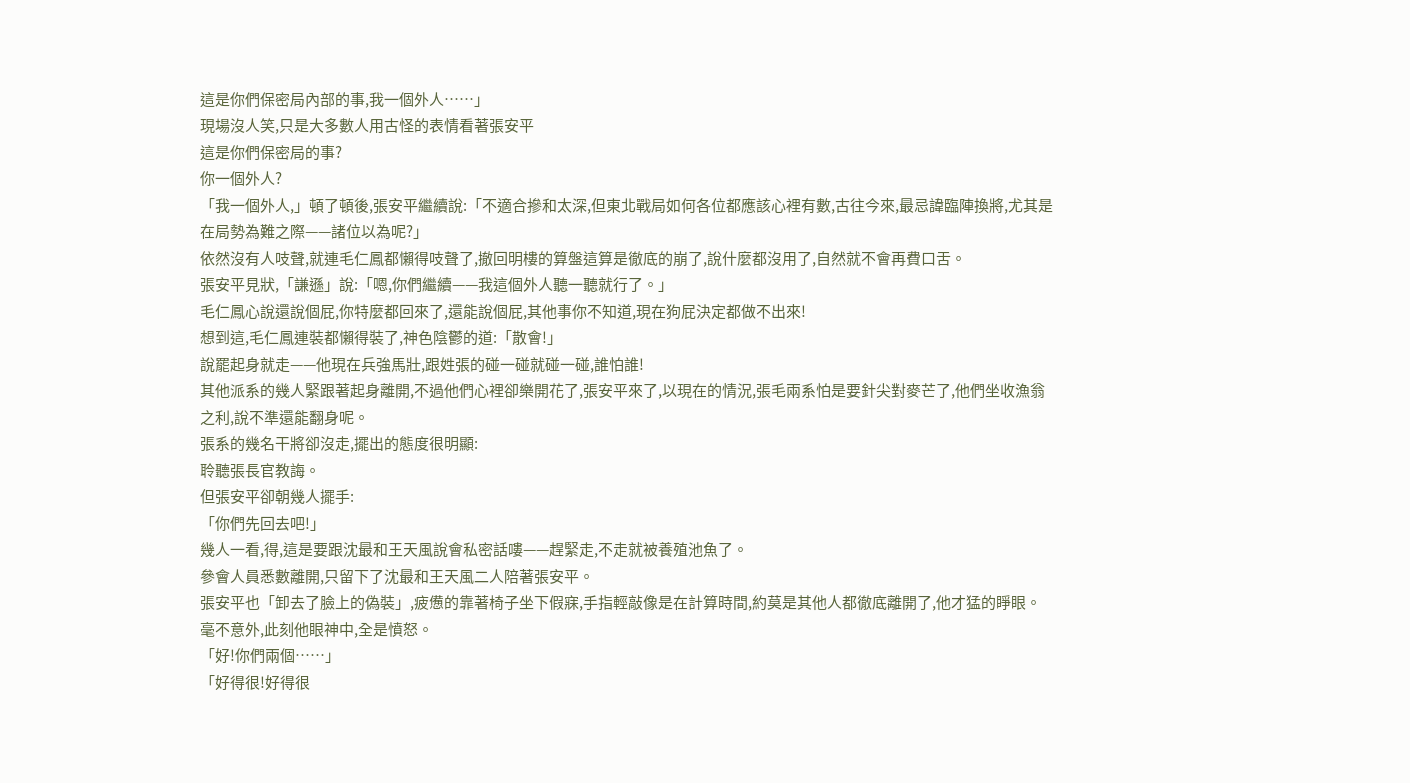這是你們保密局內部的事,我一個外人……」
現場沒人笑,只是大多數人用古怪的表情看著張安平
這是你們保密局的事?
你一個外人?
「我一個外人,」頓了頓後,張安平繼續說:「不適合摻和太深,但東北戰局如何各位都應該心裡有數,古往今來,最忌諱臨陣換將,尤其是在局勢為難之際——諸位以為呢?」
依然沒有人吱聲,就連毛仁鳳都懶得吱聲了,撤回明樓的算盤這算是徹底的崩了,說什麼都沒用了,自然就不會再費口舌。
張安平見狀,「謙遜」說:「嗯,你們繼續——我這個外人聽一聽就行了。」
毛仁鳳心說還說個屁,你特麼都回來了,還能說個屁,其他事你不知道,現在狗屁決定都做不出來!
想到這,毛仁鳳連裝都懶得裝了,神色陰鬱的道:「散會!」
說罷起身就走——他現在兵強馬壯,跟姓張的碰一碰就碰一碰,誰怕誰!
其他派系的幾人緊跟著起身離開,不過他們心裡卻樂開花了,張安平來了,以現在的情況,張毛兩系怕是要針尖對麥芒了,他們坐收漁翁之利,說不準還能翻身呢。
張系的幾名干將卻沒走,擺出的態度很明顯:
聆聽張長官教誨。
但張安平卻朝幾人擺手:
「你們先回去吧!」
幾人一看,得,這是要跟沈最和王天風說會私密話嘍——趕緊走,不走就被養殖池魚了。
參會人員悉數離開,只留下了沈最和王天風二人陪著張安平。
張安平也「卸去了臉上的偽裝」,疲憊的靠著椅子坐下假寐,手指輕敲像是在計算時間,約莫是其他人都徹底離開了,他才猛的睜眼。
毫不意外,此刻他眼神中,全是憤怒。
「好!你們兩個……」
「好得很!好得很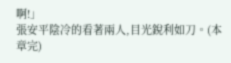啊!」
張安平陰冷的看著兩人,目光銳利如刀。(本章完)